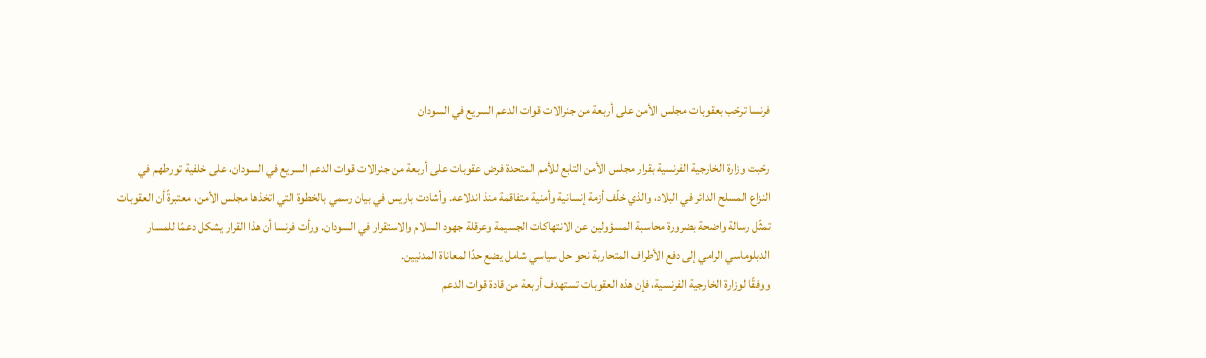فرنسا ترحّب بعقوبات مجلس الأمن على أربعة من جنرالات قوات الدعم السريع في السودان

رحّبت وزارة الخارجية الفرنسية بقرار مجلس الأمن التابع للأمم المتحدة فرض عقوبات على أربعة من جنرالات قوات الدعم السريع في السودان، على خلفية تورطهم في النزاع المسلح الدائر في البلاد، والذي خلّف أزمة إنسانية وأمنية متفاقمة منذ اندلاعه. وأشادت باريس في بيان رسمي بالخطوة التي اتخذها مجلس الأمن، معتبرةً أن العقوبات تمثّل رسالة واضحة بضرورة محاسبة المسؤولين عن الانتهاكات الجسيمة وعرقلة جهود السلام والاستقرار في السودان. ورأت فرنسا أن هذا القرار يشكل دعمًا للمسار الدبلوماسي الرامي إلى دفع الأطراف المتحاربة نحو حل سياسي شامل يضع حدًا لمعاناة المدنيين.
ووفقًا لوزارة الخارجية الفرنسية، فإن هذه العقوبات تستهدف أربعة من قادة قوات الدعم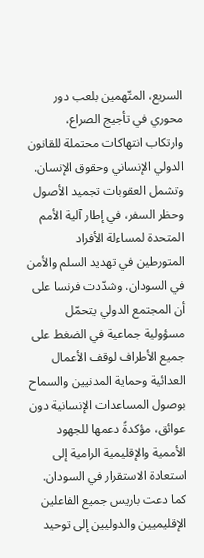السريع، المتّهمين بلعب دور محوري في تأجيج الصراع، وارتكاب انتهاكات محتملة للقانون الدولي الإنساني وحقوق الإنسان. وتشمل العقوبات تجميد الأصول وحظر السفر، في إطار آلية الأمم المتحدة لمساءلة الأفراد المتورطين في تهديد السلم والأمن في السودان. وشدّدت فرنسا على أن المجتمع الدولي يتحمّل مسؤولية جماعية في الضغط على جميع الأطراف لوقف الأعمال العدائية وحماية المدنيين والسماح بوصول المساعدات الإنسانية دون عوائق، مؤكدةً دعمها للجهود الأممية والإقليمية الرامية إلى استعادة الاستقرار في السودان.
كما دعت باريس جميع الفاعلين الإقليميين والدوليين إلى توحيد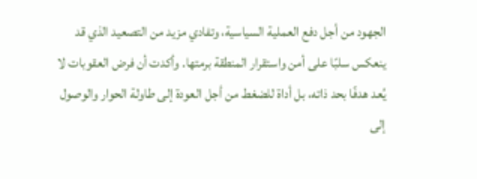الجهود من أجل دفع العملية السياسية، وتفادي مزيد من التصعيد الذي قد ينعكس سلبًا على أمن واستقرار المنطقة برمتها. وأكدت أن فرض العقوبات لا يُعد هدفًا بحد ذاته، بل أداة للضغط من أجل العودة إلى طاولة الحوار والوصول إلى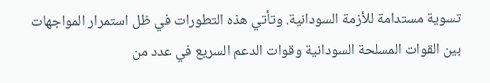تسوية مستدامة للأزمة السودانية. وتأتي هذه التطورات في ظل استمرار المواجهات بين القوات المسلحة السودانية وقوات الدعم السريع في عدد من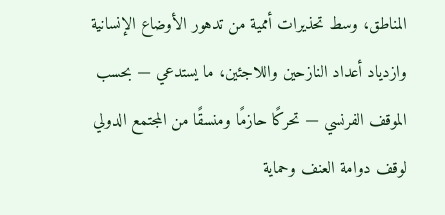المناطق، وسط تحذيرات أممية من تدهور الأوضاع الإنسانية وازدياد أعداد النازحين واللاجئين، ما يستدعي — بحسب الموقف الفرنسي — تحركًا حازمًا ومنسقًا من المجتمع الدولي لوقف دوامة العنف وحماية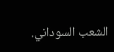الشعب السوداني.